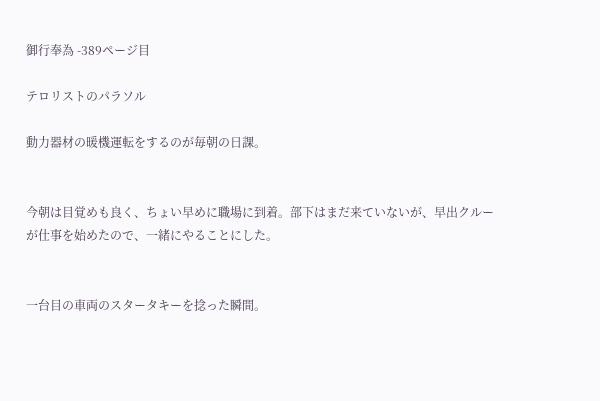御行奉為 -389ページ目

テロリストのパラソル

動力器材の暖機運転をするのが毎朝の日課。


今朝は目覚めも良く、ちょい早めに職場に到着。部下はまだ来ていないが、早出クルーが仕事を始めたので、一緒にやることにした。


一台目の車両のスタータキーを捻った瞬間。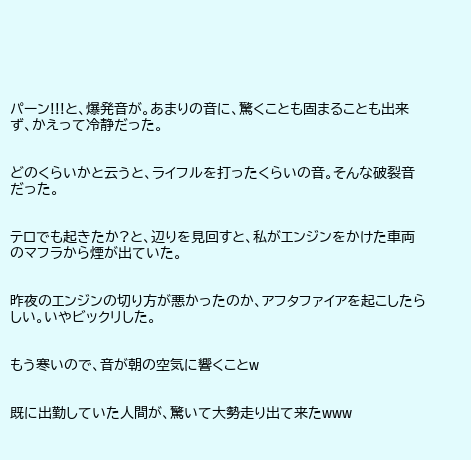パーン!!!と、爆発音が。あまりの音に、驚くことも固まることも出来ず、かえって冷静だった。


どのくらいかと云うと、ライフルを打ったくらいの音。そんな破裂音だった。


テロでも起きたか?と、辺りを見回すと、私がエンジンをかけた車両のマフラから煙が出ていた。


昨夜のエンジンの切り方が悪かったのか、アフタファイアを起こしたらしい。いやビックリした。


もう寒いので、音が朝の空気に響くことw


既に出勤していた人間が、驚いて大勢走り出て来たwww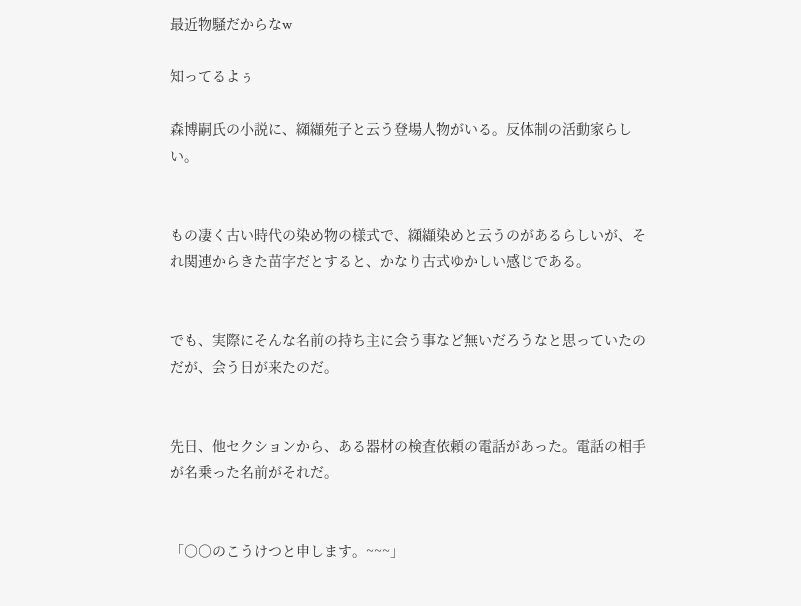最近物騒だからなw

知ってるよぅ

森博嗣氏の小説に、纐纈苑子と云う登場人物がいる。反体制の活動家らしい。


もの凄く古い時代の染め物の様式で、纐纈染めと云うのがあるらしいが、それ関連からきた苗字だとすると、かなり古式ゆかしい感じである。


でも、実際にそんな名前の持ち主に会う事など無いだろうなと思っていたのだが、会う日が来たのだ。


先日、他セクションから、ある器材の検査依頼の電話があった。電話の相手が名乗った名前がそれだ。


「○○のこうけつと申します。~~~」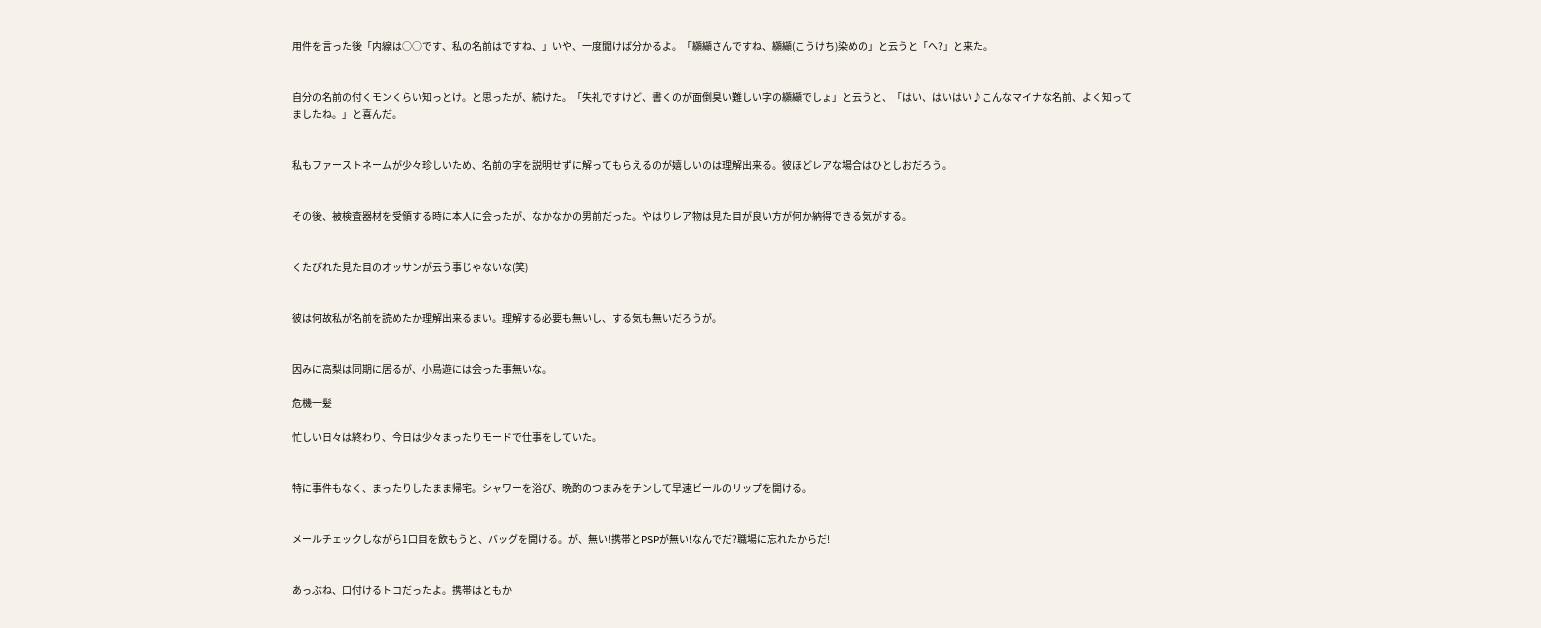用件を言った後「内線は○○です、私の名前はですね、」いや、一度聞けば分かるよ。「纐纈さんですね、纐纈(こうけち)染めの」と云うと「へ?」と来た。


自分の名前の付くモンくらい知っとけ。と思ったが、続けた。「失礼ですけど、書くのが面倒臭い難しい字の纐纈でしょ」と云うと、「はい、はいはい♪こんなマイナな名前、よく知ってましたね。」と喜んだ。


私もファーストネームが少々珍しいため、名前の字を説明せずに解ってもらえるのが嬉しいのは理解出来る。彼ほどレアな場合はひとしおだろう。


その後、被検査器材を受領する時に本人に会ったが、なかなかの男前だった。やはりレア物は見た目が良い方が何か納得できる気がする。


くたびれた見た目のオッサンが云う事じゃないな(笑)


彼は何故私が名前を読めたか理解出来るまい。理解する必要も無いし、する気も無いだろうが。


因みに高梨は同期に居るが、小鳥遊には会った事無いな。

危機一髪

忙しい日々は終わり、今日は少々まったりモードで仕事をしていた。


特に事件もなく、まったりしたまま帰宅。シャワーを浴び、晩酌のつまみをチンして早速ビールのリップを開ける。


メールチェックしながら1口目を飲もうと、バッグを開ける。が、無い!携帯とPSPが無い!なんでだ?職場に忘れたからだ!


あっぶね、口付けるトコだったよ。携帯はともか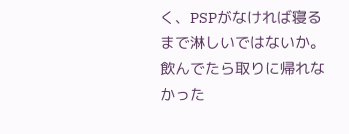く、PSPがなければ寝るまで淋しいではないか。飲んでたら取りに帰れなかった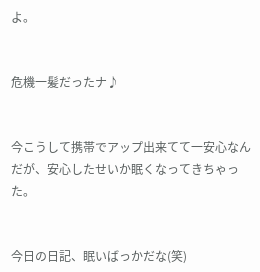よ。


危機一髪だったナ♪


今こうして携帯でアップ出来てて一安心なんだが、安心したせいか眠くなってきちゃった。


今日の日記、眠いばっかだな(笑)